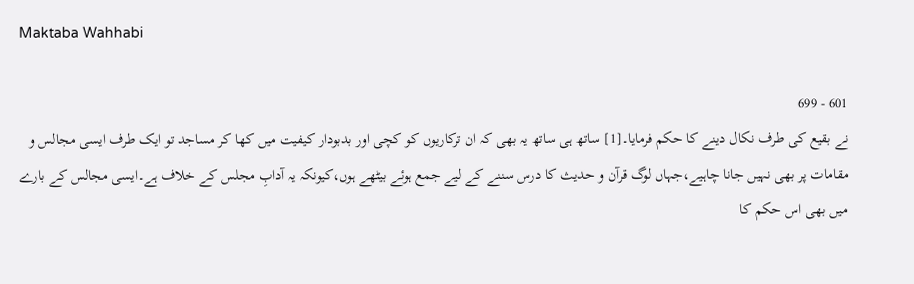Maktaba Wahhabi

601 - 699
نے بقیع کی طرف نکال دینے کا حکم فرمایا۔[1] ساتھ ہی ساتھ یہ بھی کہ ان ترکاریوں کو کچی اور بدبودار کیفیت میں کھا کر مساجد تو ایک طرف ایسی مجالس و مقامات پر بھی نہیں جانا چاہیے،جہاں لوگ قرآن و حدیث کا درس سننے کے لیے جمع ہوئے بیٹھے ہوں،کیونکہ یہ آدابِ مجلس کے خلاف ہے۔ایسی مجالس کے بارے میں بھی اس حکم کا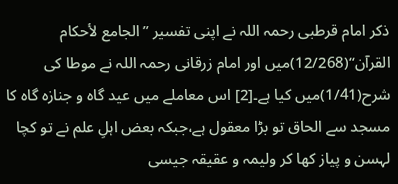ذکر امام قرطبی رحمہ اللہ نے اپنی تفسیر ’’الجامع لأحکام القرآن‘‘(12/268)میں اور امام زرقانی رحمہ اللہ نے موطا کی شرح(1/41)میں کیا ہے۔[2] اس معاملے میں عید گاہ و جنازہ گاہ کا مسجد سے الحاق تو بڑا معقول ہے،جبکہ بعض اہلِ علم نے تو کچا لہسن و پیاز کھا کر ولیمہ و عقیقہ جیسی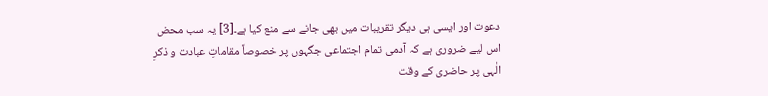دعوت اور ایسی ہی دیگر تقریبات میں بھی جانے سے منع کیا ہے۔[3] یہ سب محض اس لیے ضروری ہے کہ آدمی تمام اجتماعی جگہوں پر خصوصاً مقاماتِ عبادت و ذکرِ الٰہی پر حاضری کے وقت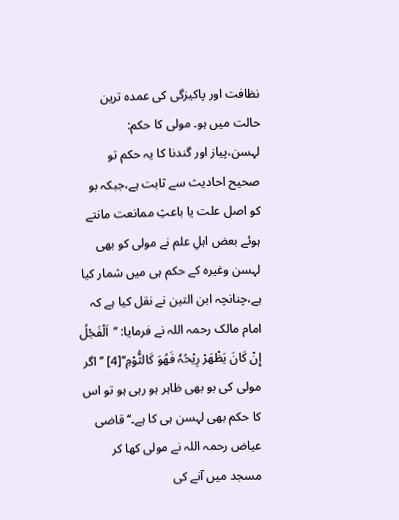نظافت اور پاکیزگی کی عمدہ ترین حالت میں ہو۔ مولی کا حکم: لہسن،پیاز اور گندنا کا یہ حکم تو صحیح احادیث سے ثابت ہے،جبکہ بو کو اصل علت یا باعثِ ممانعت مانتے ہوئے بعض اہلِ علم نے مولی کو بھی لہسن وغیرہ کے حکم ہی میں شمار کیا ہے،چنانچہ ابن التین نے نقل کیا ہے کہ امام مالک رحمہ اللہ نے فرمایا: ’’اَلْفَجْلُ إِنْ کَانَ یَظْھَرْ رِیْحُہٗ فَھُوَ کَالثُّوْمِ‘‘[4] ’’اگر مولی کی بو بھی ظاہر ہو رہی ہو تو اس کا حکم بھی لہسن ہی کا ہے۔‘‘ قاضی عیاض رحمہ اللہ نے مولی کھا کر مسجد میں آنے کی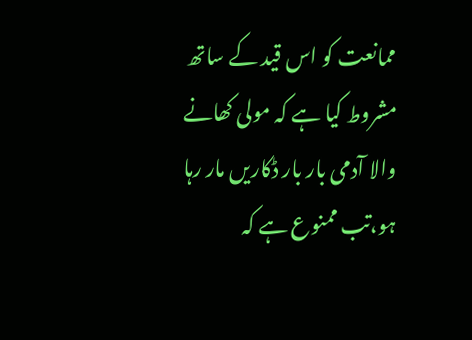ممانعت کو اس قید کے ساتھ مشروط کیا ہے کہ مولی کھانے والا آدمی بار بار ڈکاریں مار رہا ہو،تب ممنوع ہے کہ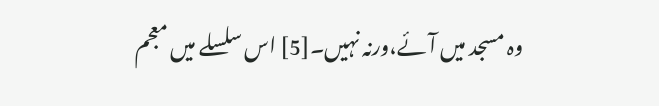وہ مسجد میں آئے،ورنہ نہیں۔[5] اس سلسلے میں معجم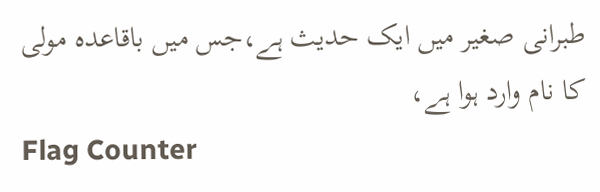طبرانی صغیر میں ایک حدیث ہے،جس میں باقاعدہ مولی کا نام وارد ہوا ہے،
Flag Counter